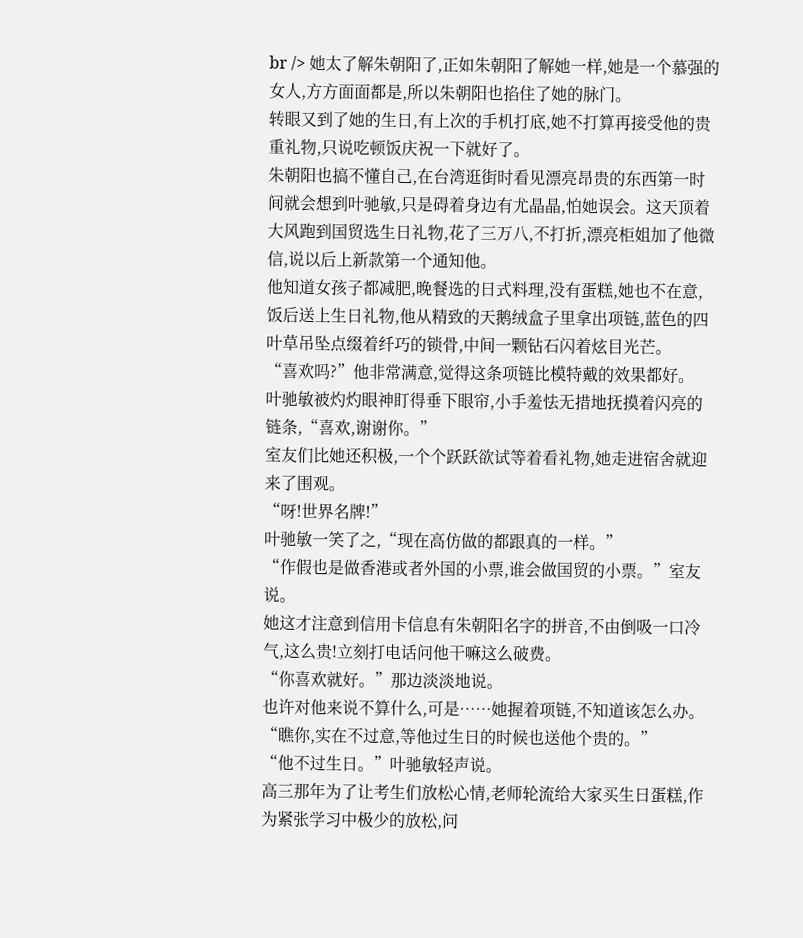br /> 她太了解朱朝阳了,正如朱朝阳了解她一样,她是一个慕强的女人,方方面面都是,所以朱朝阳也掐住了她的脉门。
转眼又到了她的生日,有上次的手机打底,她不打算再接受他的贵重礼物,只说吃顿饭庆祝一下就好了。
朱朝阳也搞不懂自己,在台湾逛街时看见漂亮昂贵的东西第一时间就会想到叶驰敏,只是碍着身边有尤晶晶,怕她误会。这天顶着大风跑到国贸选生日礼物,花了三万八,不打折,漂亮柜姐加了他微信,说以后上新款第一个通知他。
他知道女孩子都减肥,晚餐选的日式料理,没有蛋糕,她也不在意,饭后送上生日礼物,他从精致的天鹅绒盒子里拿出项链,蓝色的四叶草吊坠点缀着纤巧的锁骨,中间一颗钻石闪着炫目光芒。
“喜欢吗?”他非常满意,觉得这条项链比模特戴的效果都好。
叶驰敏被灼灼眼神盯得垂下眼帘,小手羞怯无措地抚摸着闪亮的链条,“喜欢,谢谢你。”
室友们比她还积极,一个个跃跃欲试等着看礼物,她走进宿舍就迎来了围观。
“呀!世界名牌!”
叶驰敏一笑了之,“现在高仿做的都跟真的一样。”
“作假也是做香港或者外国的小票,谁会做国贸的小票。”室友说。
她这才注意到信用卡信息有朱朝阳名字的拼音,不由倒吸一口冷气,这么贵!立刻打电话问他干嘛这么破费。
“你喜欢就好。”那边淡淡地说。
也许对他来说不算什么,可是……她握着项链,不知道该怎么办。
“瞧你,实在不过意,等他过生日的时候也送他个贵的。”
“他不过生日。”叶驰敏轻声说。
高三那年为了让考生们放松心情,老师轮流给大家买生日蛋糕,作为紧张学习中极少的放松,问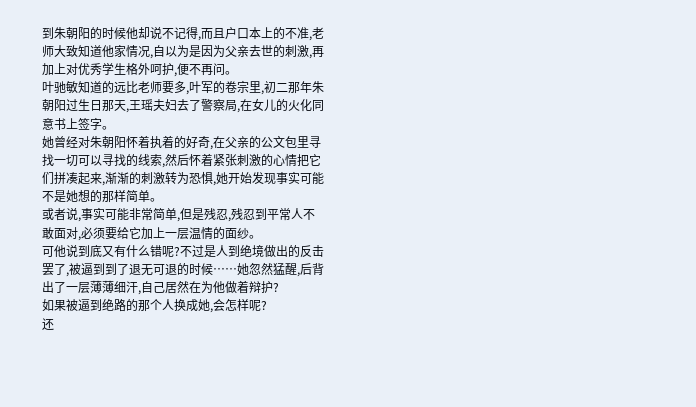到朱朝阳的时候他却说不记得,而且户口本上的不准,老师大致知道他家情况,自以为是因为父亲去世的刺激,再加上对优秀学生格外呵护,便不再问。
叶驰敏知道的远比老师要多,叶军的卷宗里,初二那年朱朝阳过生日那天,王瑶夫妇去了警察局,在女儿的火化同意书上签字。
她曾经对朱朝阳怀着执着的好奇,在父亲的公文包里寻找一切可以寻找的线索,然后怀着紧张刺激的心情把它们拼凑起来,渐渐的刺激转为恐惧,她开始发现事实可能不是她想的那样简单。
或者说,事实可能非常简单,但是残忍,残忍到平常人不敢面对,必须要给它加上一层温情的面纱。
可他说到底又有什么错呢?不过是人到绝境做出的反击罢了,被逼到到了退无可退的时候……她忽然猛醒,后背出了一层薄薄细汗,自己居然在为他做着辩护?
如果被逼到绝路的那个人换成她,会怎样呢?
还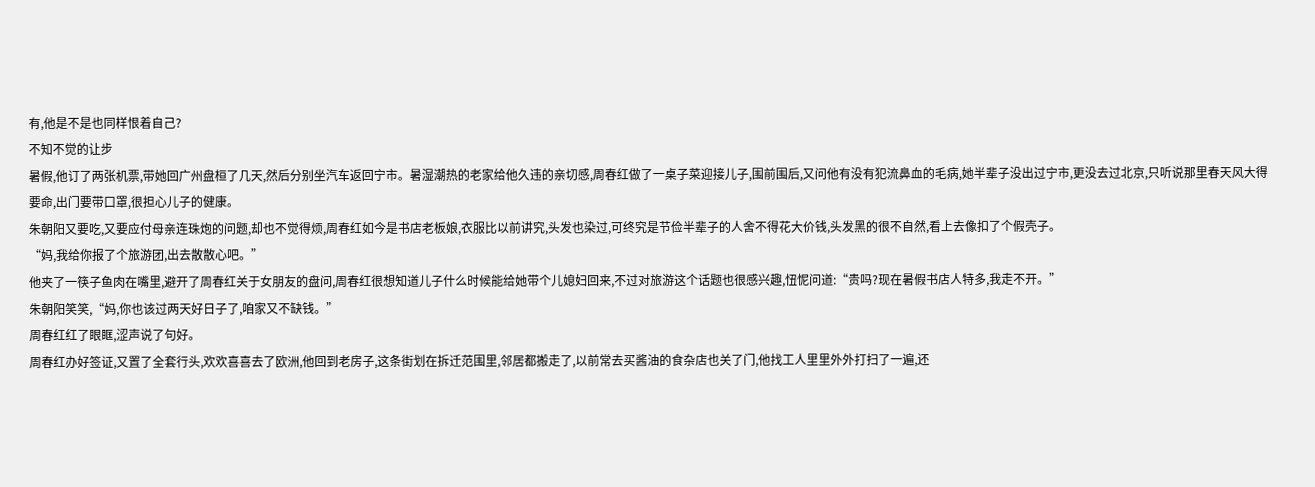有,他是不是也同样恨着自己?
不知不觉的让步
暑假,他订了两张机票,带她回广州盘桓了几天,然后分别坐汽车返回宁市。暑湿潮热的老家给他久违的亲切感,周春红做了一桌子菜迎接儿子,围前围后,又问他有没有犯流鼻血的毛病,她半辈子没出过宁市,更没去过北京,只听说那里春天风大得要命,出门要带口罩,很担心儿子的健康。
朱朝阳又要吃,又要应付母亲连珠炮的问题,却也不觉得烦,周春红如今是书店老板娘,衣服比以前讲究,头发也染过,可终究是节俭半辈子的人舍不得花大价钱,头发黑的很不自然,看上去像扣了个假壳子。
“妈,我给你报了个旅游团,出去散散心吧。”
他夹了一筷子鱼肉在嘴里,避开了周春红关于女朋友的盘问,周春红很想知道儿子什么时候能给她带个儿媳妇回来,不过对旅游这个话题也很感兴趣,忸怩问道:“贵吗?现在暑假书店人特多,我走不开。”
朱朝阳笑笑,“妈,你也该过两天好日子了,咱家又不缺钱。”
周春红红了眼眶,涩声说了句好。
周春红办好签证,又置了全套行头,欢欢喜喜去了欧洲,他回到老房子,这条街划在拆迁范围里,邻居都搬走了,以前常去买酱油的食杂店也关了门,他找工人里里外外打扫了一遍,还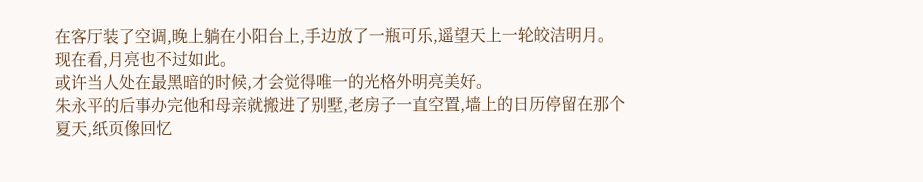在客厅装了空调,晚上躺在小阳台上,手边放了一瓶可乐,遥望天上一轮皎洁明月。
现在看,月亮也不过如此。
或许当人处在最黑暗的时候,才会觉得唯一的光格外明亮美好。
朱永平的后事办完他和母亲就搬进了别墅,老房子一直空置,墙上的日历停留在那个夏天,纸页像回忆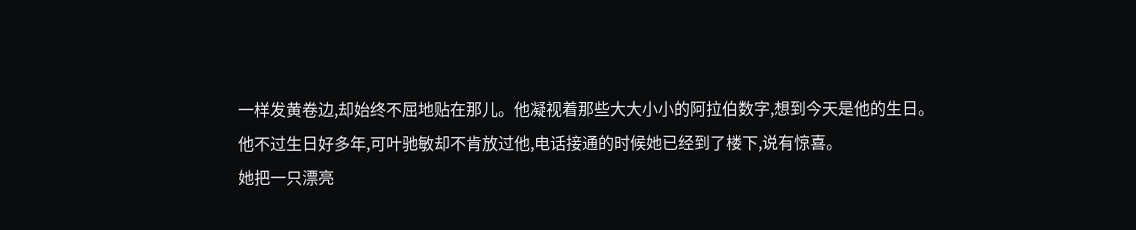一样发黄卷边,却始终不屈地贴在那儿。他凝视着那些大大小小的阿拉伯数字,想到今天是他的生日。
他不过生日好多年,可叶驰敏却不肯放过他,电话接通的时候她已经到了楼下,说有惊喜。
她把一只漂亮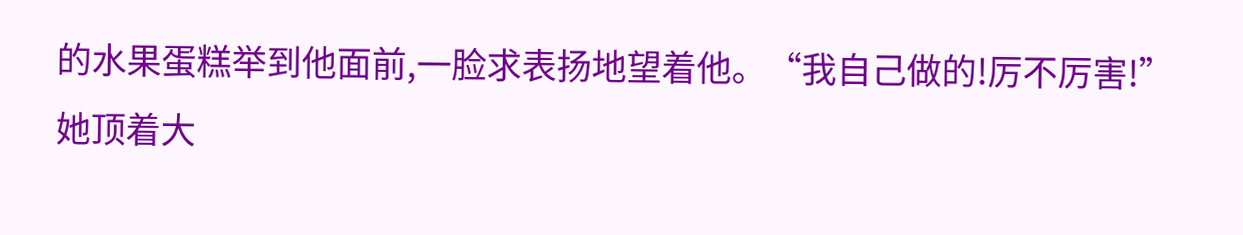的水果蛋糕举到他面前,一脸求表扬地望着他。“我自己做的!厉不厉害!”
她顶着大